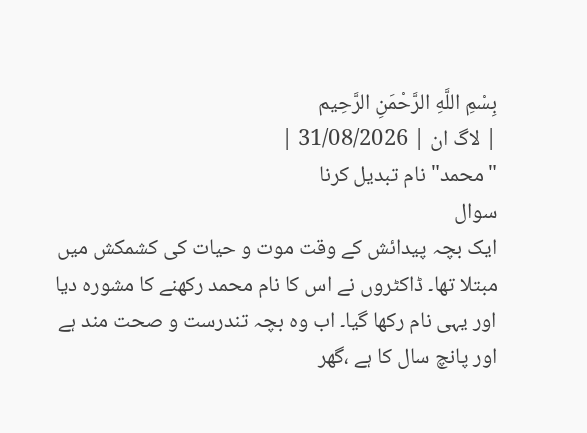بِسْمِ اللَّهِ الرَّحْمَنِ الرَّحِيم
| لاگ ان | 31/08/2026 |
"محمد" نام تبدیل کرنا
سوال
ایک بچہ پیدائش کے وقت موت و حیات کی کشمکش میں مبتلا تھا۔ ڈاکٹروں نے اس کا نام محمد رکھنے کا مشورہ دیا اور یہی نام رکھا گیا۔ اب وہ بچہ تندرست و صحت مند ہے اور پانچ سال کا ہے ،گھر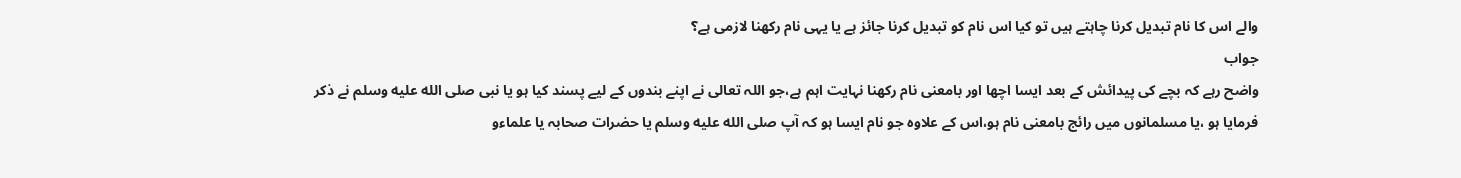والے اس کا نام تبدیل کرنا چاہتے ہیں تو کیا اس نام کو تبدیل کرنا جائز ہے یا یہی نام رکھنا لازمی ہے؟
جواب
واضح رہے کہ بچے کی پیدائش کے بعد ایسا اچھا اور بامعنی نام رکھنا نہایت اہم ہے،جو اللہ تعالی نے اپنے بندوں کے لیے پسند کیا ہو یا نبی صلى الله عليه وسلم نے ذکر فرمایا ہو ،یا مسلمانوں میں رائج بامعنی نام ہو،اس کے علاوہ جو نام ایسا ہو کہ آپ صلى الله عليه وسلم یا حضرات صحابہ یا علماءو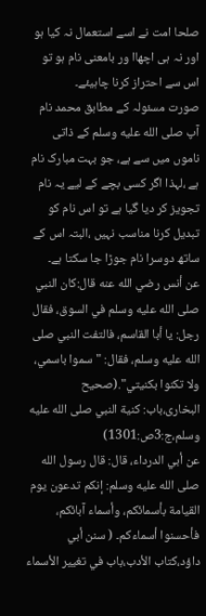صلحا امت نے اسے استعمال نہ کیا ہو اور نہ ہی اچھاا ور بامعنی نام ہو تو اس سے احتراز کرنا چاہیئے۔
صورت مسئولہ کے مطابق محمد نام آپ صلى الله عليه وسلم کے ذاتی ناموں میں سے ہے، جو بہت مبارک نام ہے ،لہذا اگر کسی بچے کے لیے یہ نام تجویز کر دیا گیا ہے تو اس نام کو تبدیل کرنا مناسب نہیں ،البتہ اس کے ساتھ دوسرا نام جوڑا جا سکتا ہے۔
عن أنس رضي الله عنه قال:كان النبي صلى الله عليه وسلم في السوق، فقال رجل: يا أبا القاسم، فالتفت النبي صلى الله عليه وسلم، فقال: "سموا باسمي، ولا تكنوا بكنيتي".(صحیح البخاری،باب: كنية النبي صلى الله عليه وسلم،ج:3ص:1301)
عن أبي الدرداء، قال: قال رسول الله صلى الله عليه وسلم: إنكم تدعون يوم القيامة بأسمائكم، وأسماء آبائكم، فأحسنوا أسماءكم۔ ( سنن أبي داؤد،كتاب الأدب،باب في تغيير الأسماء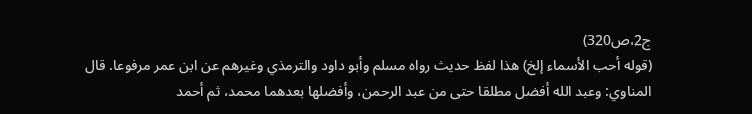ج2،ص320)
(قوله أحب الأسماء إلخ) هذا لفظ حديث رواه مسلم وأبو داود والترمذي وغيرهم عن ابن عمر مرفوعا. قال المناوي: وعبد الله أفضل مطلقا حتى من عبد الرحمن، وأفضلها بعدهما محمد، ثم أحمد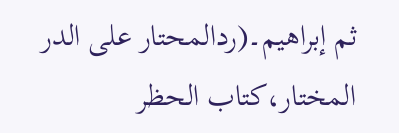ثم إبراهيم۔(ردالمحتار علی الدر المختار،کتاب الحظر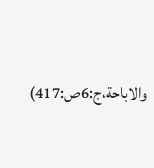والاباحة،ج:6ص:417)